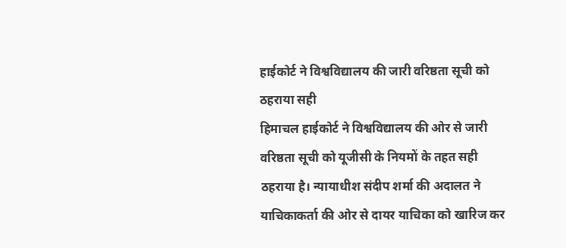हाईकोर्ट ने विश्वविद्यालय की जारी वरिष्ठता सूची को ठहराया सही
हिमाचल हाईकोर्ट ने विश्वविद्यालय की ओर से जारी वरिष्ठता सूची को यूजीसी के नियमों के तहत सही ठहराया है। न्यायाधीश संदीप शर्मा की अदालत ने याचिकाकर्ता की ओर से दायर याचिका को खारिज कर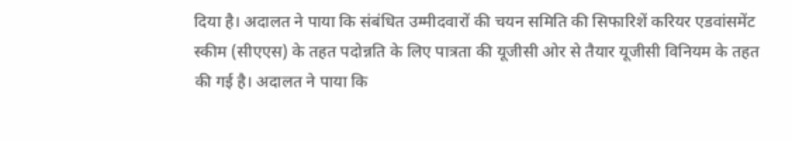दिया है। अदालत ने पाया कि संबंधित उम्मीदवारों की चयन समिति की सिफारिशें करियर एडवांसमेंट स्कीम (सीएएस) के तहत पदोन्नति के लिए पात्रता की यूजीसी ओर से तैयार यूजीसी विनियम के तहत की गई है। अदालत ने पाया कि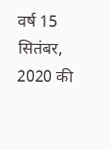वर्ष 15 सितंबर, 2020 की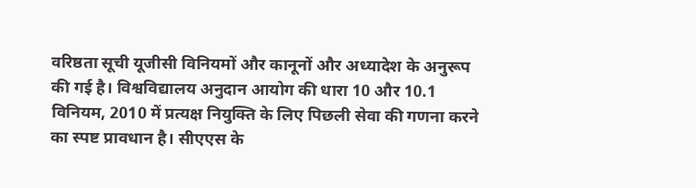वरिष्ठता सूची यूजीसी विनियमों और कानूनों और अध्यादेश के अनुरूप की गई है। विश्वविद्यालय अनुदान आयोग की धारा 10 और 10.1 विनियम, 2010 में प्रत्यक्ष नियुक्ति के लिए पिछली सेवा की गणना करने का स्पष्ट प्रावधान है। सीएएस के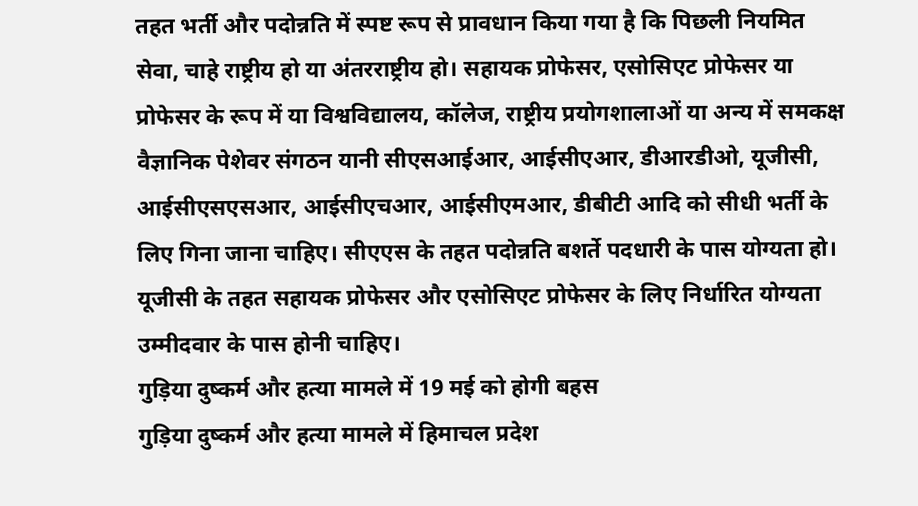तहत भर्ती और पदोन्नति में स्पष्ट रूप से प्रावधान किया गया है कि पिछली नियमित सेवा, चाहे राष्ट्रीय हो या अंतरराष्ट्रीय हो। सहायक प्रोफेसर, एसोसिएट प्रोफेसर या प्रोफेसर के रूप में या विश्वविद्यालय, कॉलेज, राष्ट्रीय प्रयोगशालाओं या अन्य में समकक्ष वैज्ञानिक पेशेवर संगठन यानी सीएसआईआर, आईसीएआर, डीआरडीओ, यूजीसी, आईसीएसएसआर, आईसीएचआर, आईसीएमआर, डीबीटी आदि को सीधी भर्ती के लिए गिना जाना चाहिए। सीएएस के तहत पदोन्नति बशर्ते पदधारी के पास योग्यता हो। यूजीसी के तहत सहायक प्रोफेसर और एसोसिएट प्रोफेसर के लिए निर्धारित योग्यता उम्मीदवार के पास होनी चाहिए।
गुड़िया दुष्कर्म और हत्या मामले में 19 मई को होगी बहस
गुड़िया दुष्कर्म और हत्या मामले में हिमाचल प्रदेश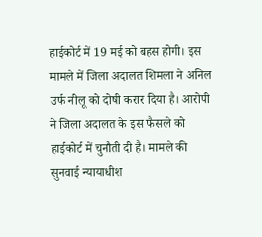हाईकोर्ट में 19 मई को बहस होगी। इस मामले में जिला अदालत शिमला ने अनिल उर्फ नीलू को दोषी करार दिया है। आरोपी ने जिला अदालत के इस फैसले को हाईकोर्ट में चुनौती दी है। मामले की सुनवाई न्यायाधीश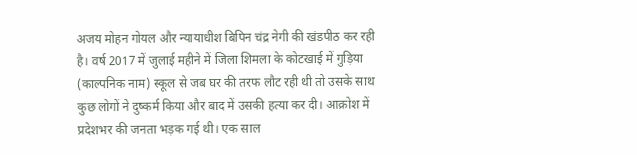अजय मोहन गोयल और न्यायाधीश बिपिन चंद्र नेगी की खंडपीठ कर रही है। वर्ष 2017 में जुलाई महीने में जिला शिमला के कोटखाई में गुड़िया (काल्पनिक नाम) स्कूल से जब घर की तरफ लौट रही थी तो उसके साथ कुछ लोगों ने दुष्कर्म किया और बाद में उसकी हत्या कर दी। आक्रोश में प्रदेशभर की जनता भड़क गई थी। एक साल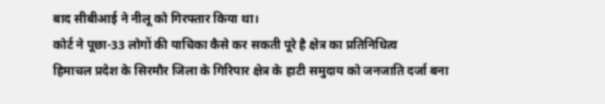बाद सीबीआई ने नीलू को गिरफ्तार किया था।
कोर्ट ने पूछा-33 लोगों की याचिका कैसे कर सकती पूरे है क्षेत्र का प्रतिनिधित्व
हिमाचल प्रदेश के सिरमौर जिला के गिरिपार क्षेत्र के हाटी समुदाय को जनजाति दर्जा बना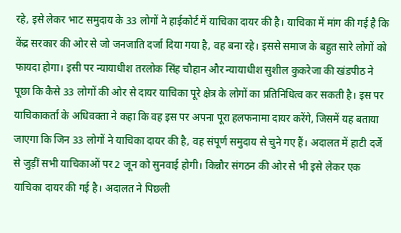रहे, इसे लेकर भाट समुदाय के 33 लोगों ने हाईकोर्ट में याचिका दायर की है। याचिका में मांग की गई है कि केंद्र सरकार की ओर से जो जनजाति दर्जा दिया गया है, वह बना रहे। इससे समाज के बहुत सारे लोगों को फायदा होगा। इसी पर न्यायाधीश तरलोक सिंह चौहान और न्यायाधीश सुशील कुकरेजा की खंडपीठ ने पूछा कि कैसे 33 लोगों की ओर से दायर याचिका पूरे क्षेत्र के लोगों का प्रतिनिधित्व कर सकती है। इस पर याचिकाकर्ता के अधिवक्ता ने कहा कि वह इस पर अपना पूरा हलफनामा दायर करेंगे, जिसमें यह बताया जाएगा कि जिन 33 लोगों ने याचिका दायर की है, वह संपूर्ण समुदाय से चुने गए हैं। अदालत में हाटी दर्जे से जुड़ीं सभी याचिकाओं पर 2 जून को सुनवाई होगी। किन्नौर संगठन की ओर से भी इसे लेकर एक याचिका दायर की गई है। अदालत ने पिछली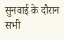सुनवाई के दौरान सभी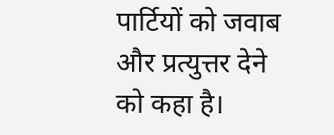पार्टियों को जवाब और प्रत्युत्तर देने को कहा है।